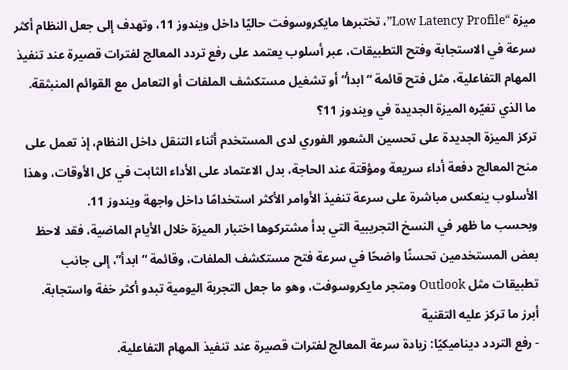ميزة “Low Latency Profile”، تختبرها مايكروسوفت حاليًا داخل ويندوز 11، وتهدف إلى جعل النظام أكثر سرعة في الاستجابة وفتح التطبيقات، عبر أسلوب يعتمد على رفع تردد المعالج لفترات قصيرة عند تنفيذ المهام التفاعلية، مثل فتح قائمة “ابدأ” أو تشغيل مستكشف الملفات أو التعامل مع القوائم المنبثقة.
ما الذي تغيّره الميزة الجديدة في ويندوز 11؟
تركز الميزة الجديدة على تحسين الشعور الفوري لدى المستخدم أثناء التنقل داخل النظام، إذ تعمل على منح المعالج دفعة أداء سريعة ومؤقتة عند الحاجة، بدل الاعتماد على الأداء الثابت في كل الأوقات، وهذا الأسلوب ينعكس مباشرة على سرعة تنفيذ الأوامر الأكثر استخدامًا داخل واجهة ويندوز 11.
وبحسب ما ظهر في النسخ التجريبية التي بدأ مشتركوها اختبار الميزة خلال الأيام الماضية، فقد لاحظ بعض المستخدمين تحسنًا واضحًا في سرعة فتح مستكشف الملفات، وقائمة “ابدأ”، إلى جانب تطبيقات مثل Outlook ومتجر مايكروسوفت، وهو ما جعل التجربة اليومية تبدو أكثر خفة واستجابة.
أبرز ما تركز عليه التقنية
- رفع التردد ديناميكيًا: زيادة سرعة المعالج لفترات قصيرة عند تنفيذ المهام التفاعلية.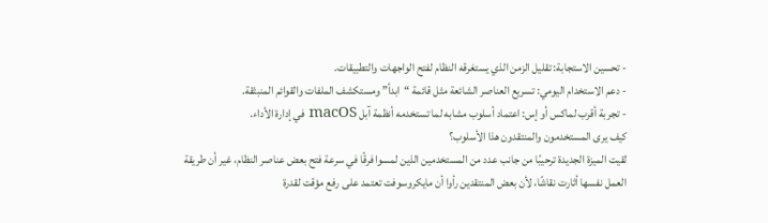- تحسين الاستجابة: تقليل الزمن الذي يستغرقه النظام لفتح الواجهات والتطبيقات.
- دعم الاستخدام اليومي: تسريع العناصر الشائعة مثل قائمة “ابدأ” ومستكشف الملفات والقوائم المنبثقة.
- تجربة أقرب لماكس أو إس: اعتماد أسلوب مشابه لما تستخدمه أنظمة آبل macOS في إدارة الأداء.
كيف يرى المستخدمون والمنتقدون هذا الأسلوب؟
لقيت الميزة الجديدة ترحيبًا من جانب عدد من المستخدمين الذين لمسوا فرقًا في سرعة فتح بعض عناصر النظام، غير أن طريقة العمل نفسها أثارت نقاشًا، لأن بعض المنتقدين رأوا أن مايكروسوفت تعتمد على رفع مؤقت لقدرة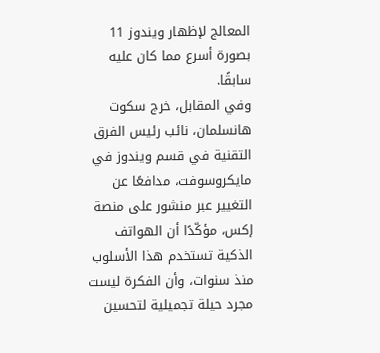المعالج لإظهار ويندوز 11 بصورة أسرع مما كان عليه سابقًا.
وفي المقابل، خرج سكوت هانسلمان، نائب رئيس الفرق التقنية في قسم ويندوز في مايكروسوفت، مدافعًا عن التغيير عبر منشور على منصة إكس، مؤكّدًا أن الهواتف الذكية تستخدم هذا الأسلوب منذ سنوات، وأن الفكرة ليست مجرد حيلة تجميلية لتحسين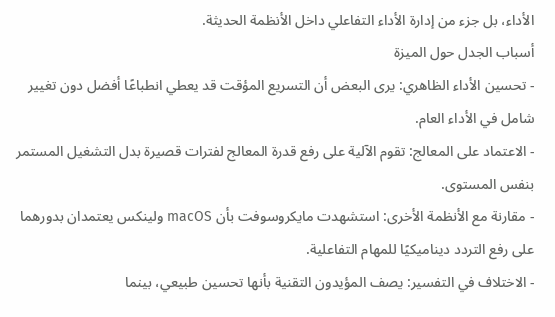الأداء، بل جزء من إدارة الأداء التفاعلي داخل الأنظمة الحديثة.
أسباب الجدل حول الميزة
- تحسين الأداء الظاهري: يرى البعض أن التسريع المؤقت قد يعطي انطباعًا أفضل دون تغيير شامل في الأداء العام.
- الاعتماد على المعالج: تقوم الآلية على رفع قدرة المعالج لفترات قصيرة بدل التشغيل المستمر بنفس المستوى.
- مقارنة مع الأنظمة الأخرى: استشهدت مايكروسوفت بأن macOS ولينكس يعتمدان بدورهما على رفع التردد ديناميكيًا للمهام التفاعلية.
- الاختلاف في التفسير: يصف المؤيدون التقنية بأنها تحسين طبيعي، بينما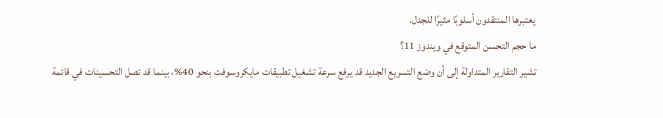يعتبرها المنتقدون أسلوبًا مثيرًا للجدل.
ما حجم التحسن المتوقع في ويندوز 11؟
تشير التقارير المتداولة إلى أن وضع التسريع الجديد قد يرفع سرعة تشغيل تطبيقات مايكروسوفت بنحو 40%، بينما قد تصل التحسينات في قائمة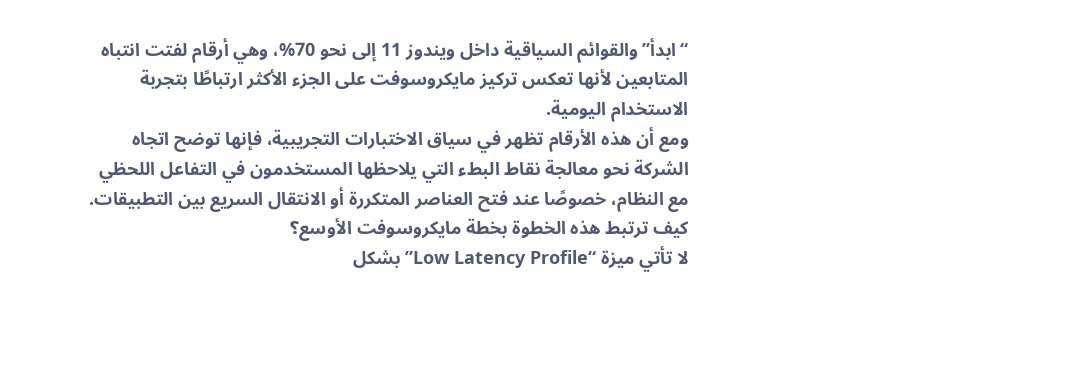“ابدأ” والقوائم السياقية داخل ويندوز 11 إلى نحو 70%، وهي أرقام لفتت انتباه المتابعين لأنها تعكس تركيز مايكروسوفت على الجزء الأكثر ارتباطًا بتجربة الاستخدام اليومية.
ومع أن هذه الأرقام تظهر في سياق الاختبارات التجريبية، فإنها توضح اتجاه الشركة نحو معالجة نقاط البطء التي يلاحظها المستخدمون في التفاعل اللحظي مع النظام، خصوصًا عند فتح العناصر المتكررة أو الانتقال السريع بين التطبيقات.
كيف ترتبط هذه الخطوة بخطة مايكروسوفت الأوسع؟
لا تأتي ميزة “Low Latency Profile” بشكل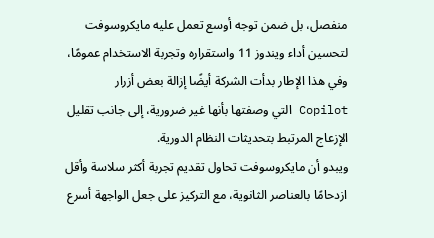منفصل، بل ضمن توجه أوسع تعمل عليه مايكروسوفت لتحسين أداء ويندوز 11 واستقراره وتجربة الاستخدام عمومًا، وفي هذا الإطار بدأت الشركة أيضًا إزالة بعض أزرار Copilot التي وصفتها بأنها غير ضرورية، إلى جانب تقليل الإزعاج المرتبط بتحديثات النظام الدورية.
ويبدو أن مايكروسوفت تحاول تقديم تجربة أكثر سلاسة وأقل ازدحامًا بالعناصر الثانوية، مع التركيز على جعل الواجهة أسرع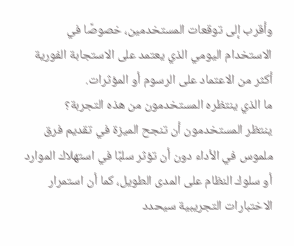وأقرب إلى توقعات المستخدمين، خصوصًا في الاستخدام اليومي الذي يعتمد على الاستجابة الفورية أكثر من الاعتماد على الرسوم أو المؤثرات.
ما الذي ينتظره المستخدمون من هذه التجربة؟
ينتظر المستخدمون أن تنجح الميزة في تقديم فرق ملموس في الأداء دون أن تؤثر سلبًا في استهلاك الموارد أو سلوك النظام على المدى الطويل، كما أن استمرار الاختبارات التجريبية سيحدد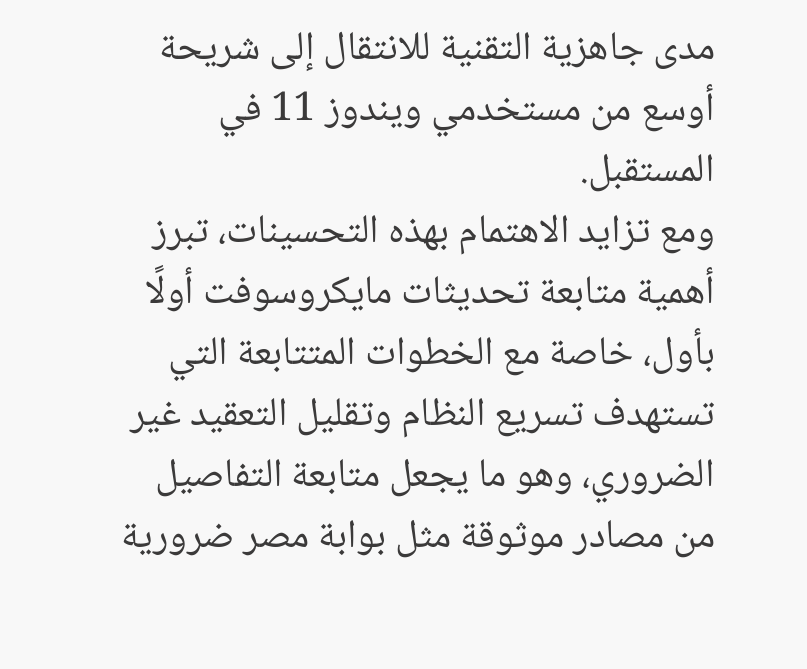مدى جاهزية التقنية للانتقال إلى شريحة أوسع من مستخدمي ويندوز 11 في المستقبل.
ومع تزايد الاهتمام بهذه التحسينات، تبرز أهمية متابعة تحديثات مايكروسوفت أولًا بأول، خاصة مع الخطوات المتتابعة التي تستهدف تسريع النظام وتقليل التعقيد غير الضروري، وهو ما يجعل متابعة التفاصيل من مصادر موثوقة مثل بوابة مصر ضرورية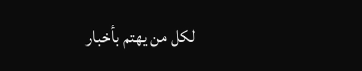لكل من يهتم بأخبار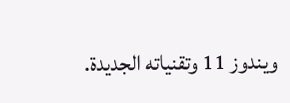ويندوز 11 وتقنياته الجديدة.